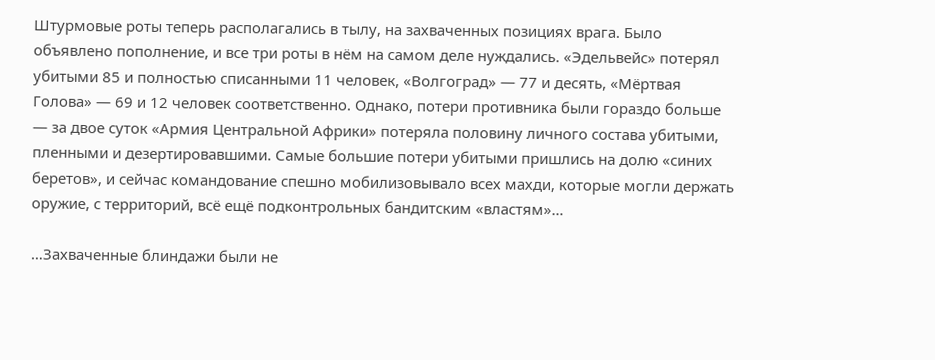Штурмовые роты теперь располагались в тылу, на захваченных позициях врага. Было объявлено пополнение, и все три роты в нём на самом деле нуждались. «Эдельвейс» потерял убитыми 85 и полностью списанными 11 человек, «Волгоград» — 77 и десять, «Мёртвая Голова» — 69 и 12 человек соответственно. Однако, потери противника были гораздо больше — за двое суток «Армия Центральной Африки» потеряла половину личного состава убитыми, пленными и дезертировавшими. Самые большие потери убитыми пришлись на долю «синих беретов», и сейчас командование спешно мобилизовывало всех махди, которые могли держать оружие, с территорий, всё ещё подконтрольных бандитским «властям»…

…Захваченные блиндажи были не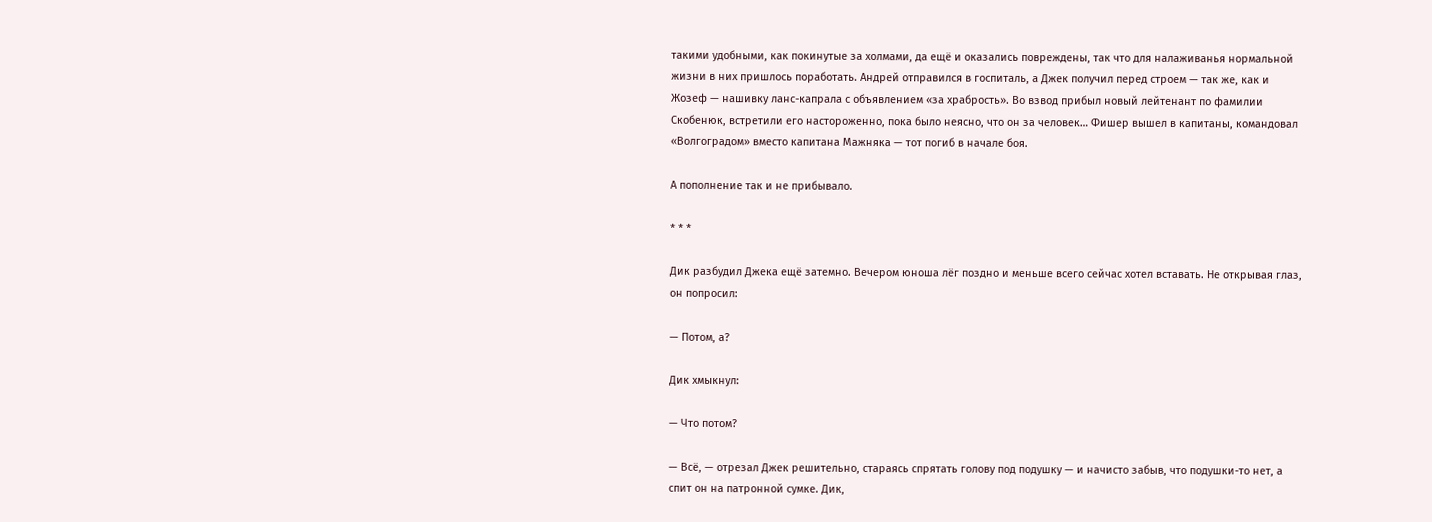такими удобными, как покинутые за холмами, да ещё и оказались повреждены, так что для налаживанья нормальной жизни в них пришлось поработать. Андрей отправился в госпиталь, а Джек получил перед строем — так же, как и Жозеф — нашивку ланс-капрала с объявлением «за храбрость». Во взвод прибыл новый лейтенант по фамилии Скобенюк, встретили его настороженно, пока было неясно, что он за человек… Фишер вышел в капитаны, командовал «Волгоградом» вместо капитана Мажняка — тот погиб в начале боя.

А пополнение так и не прибывало.

* * *

Дик разбудил Джека ещё затемно. Вечером юноша лёг поздно и меньше всего сейчас хотел вставать. Не открывая глаз, он попросил:

— Потом, а?

Дик хмыкнул:

— Что потом?

— Всё, — отрезал Джек решительно, стараясь спрятать голову под подушку — и начисто забыв, что подушки-то нет, а спит он на патронной сумке. Дик,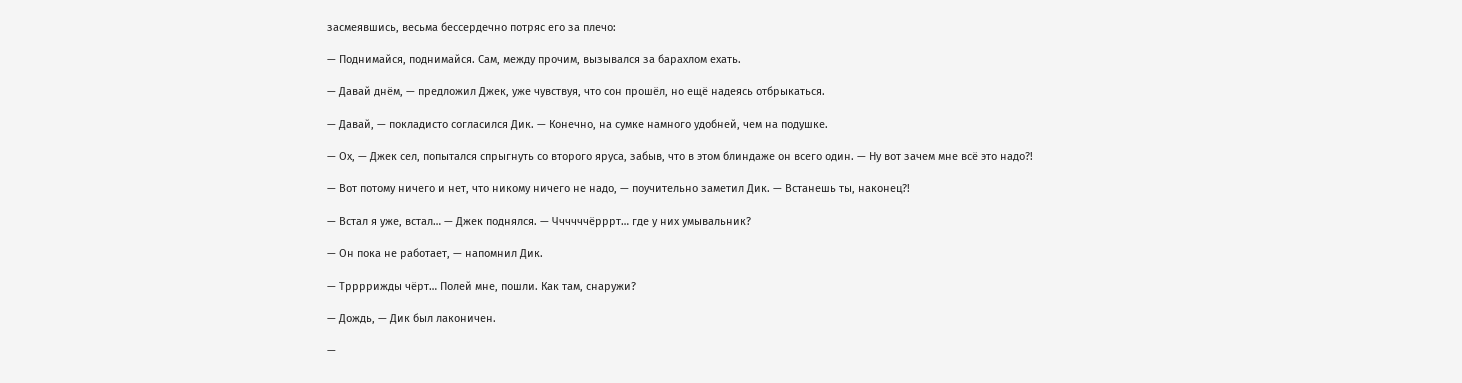засмеявшись, весьма бессердечно потряс его за плечо:

— Поднимайся, поднимайся. Сам, между прочим, вызывался за барахлом ехать.

— Давай днём, — предложил Джек, уже чувствуя, что сон прошёл, но ещё надеясь отбрыкаться.

— Давай, — покладисто согласился Дик. — Конечно, на сумке намного удобней, чем на подушке.

— Ох, — Джек сел, попытался спрыгнуть со второго яруса, забыв, что в этом блиндаже он всего один. — Ну вот зачем мне всё это надо?!

— Вот потому ничего и нет, что никому ничего не надо, — поучительно заметил Дик. — Встанешь ты, наконец?!

— Встал я уже, встал… — Джек поднялся. — Ччччччёрррт… где у них умывальник?

— Он пока не работает, — напомнил Дик.

— Тррррижды чёрт… Полей мне, пошли. Как там, снаружи?

— Дождь, — Дик был лаконичен.

—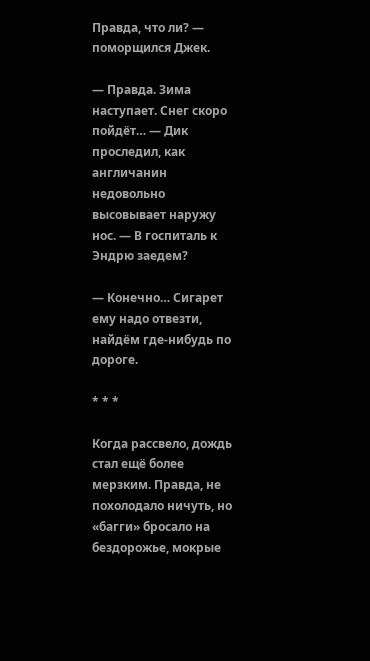Правда, что ли? — поморщился Джек.

— Правда. Зима наступает. Снег скоро пойдёт… — Дик проследил, как англичанин недовольно высовывает наружу нос. — В госпиталь к Эндрю заедем?

— Конечно… Сигарет ему надо отвезти, найдём где-нибудь по дороге.

* * *

Когда рассвело, дождь стал ещё более мерзким. Правда, не похолодало ничуть, но «багги» бросало на бездорожье, мокрые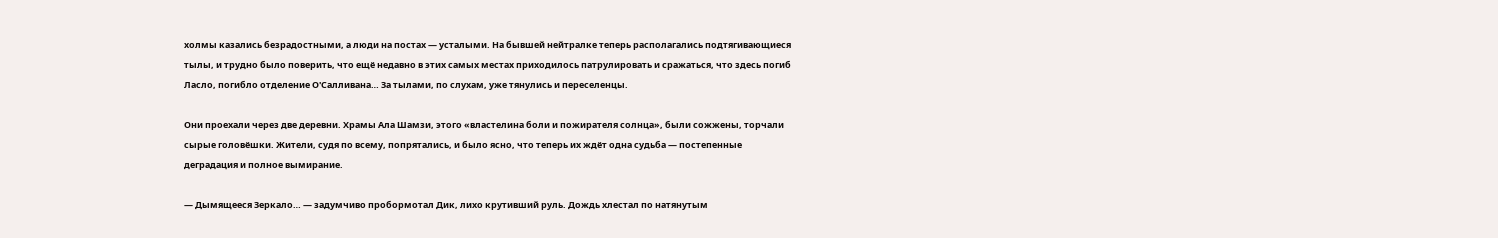холмы казались безрадостными, а люди на постах — усталыми. На бывшей нейтралке теперь располагались подтягивающиеся тылы, и трудно было поверить, что ещё недавно в этих самых местах приходилось патрулировать и сражаться, что здесь погиб Ласло, погибло отделение О'Салливана… За тылами, по слухам, уже тянулись и переселенцы.

Они проехали через две деревни. Храмы Ала Шамзи, этого «властелина боли и пожирателя солнца», были сожжены, торчали сырые головёшки. Жители, судя по всему, попрятались, и было ясно, что теперь их ждёт одна судьба — постепенные деградация и полное вымирание.

— Дымящееся Зеркало… — задумчиво пробормотал Дик, лихо крутивший руль. Дождь хлестал по натянутым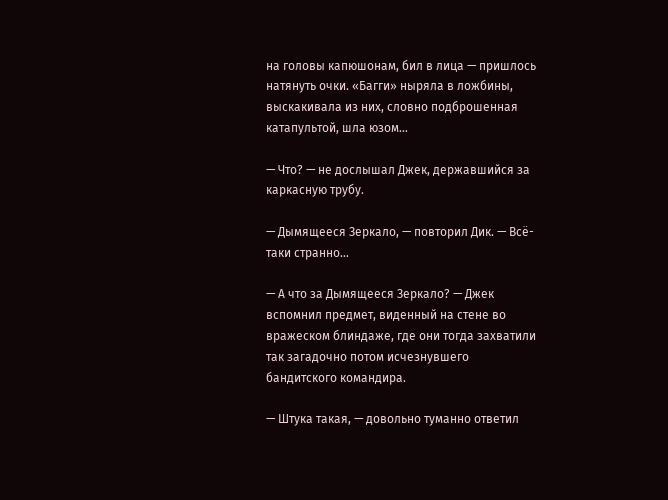на головы капюшонам, бил в лица — пришлось натянуть очки. «Багги» ныряла в ложбины, выскакивала из них, словно подброшенная катапультой, шла юзом…

— Что? — не дослышал Джек, державшийся за каркасную трубу.

— Дымящееся Зеркало, — повторил Дик. — Всё-таки странно…

— А что за Дымящееся Зеркало? — Джек вспомнил предмет, виденный на стене во вражеском блиндаже, где они тогда захватили так загадочно потом исчезнувшего бандитского командира.

— Штука такая, — довольно туманно ответил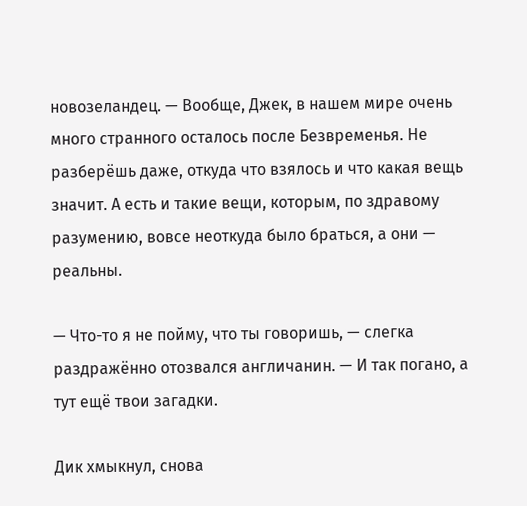новозеландец. — Вообще, Джек, в нашем мире очень много странного осталось после Безвременья. Не разберёшь даже, откуда что взялось и что какая вещь значит. А есть и такие вещи, которым, по здравому разумению, вовсе неоткуда было браться, а они — реальны.

— Что-то я не пойму, что ты говоришь, — слегка раздражённо отозвался англичанин. — И так погано, а тут ещё твои загадки.

Дик хмыкнул, снова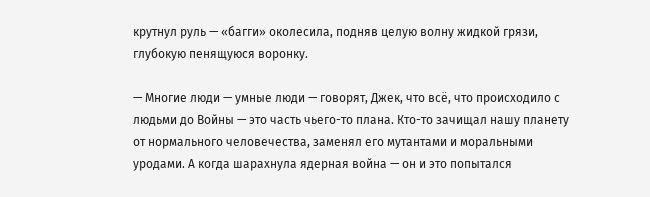крутнул руль — «багги» околесила, подняв целую волну жидкой грязи, глубокую пенящуюся воронку.

— Многие люди — умные люди — говорят, Джек, что всё, что происходило с людьми до Войны — это часть чьего-то плана. Кто-то зачищал нашу планету от нормального человечества, заменял его мутантами и моральными уродами. А когда шарахнула ядерная война — он и это попытался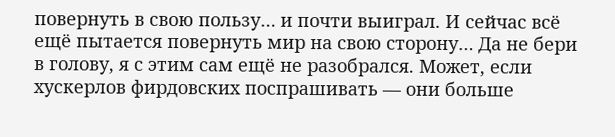повернуть в свою пользу… и почти выиграл. И сейчас всё ещё пытается повернуть мир на свою сторону… Да не бери в голову, я с этим сам ещё не разобрался. Может, если хускерлов фирдовских поспрашивать — они больше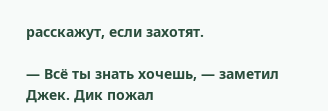расскажут, если захотят.

— Всё ты знать хочешь, — заметил Джек. Дик пожал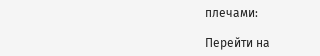плечами:

Перейти на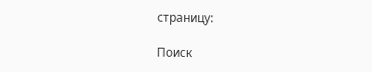страницу:

Поиск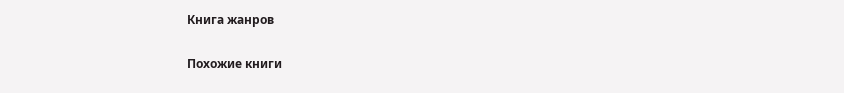Книга жанров

Похожие книги